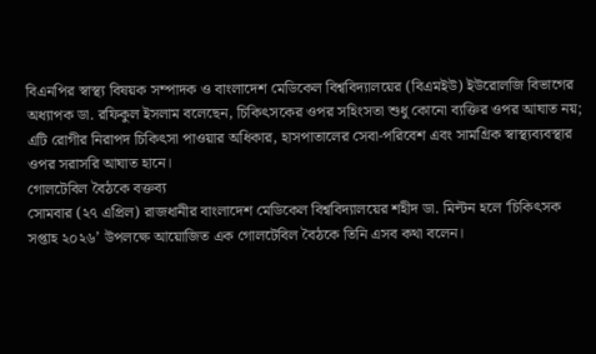বিএনপির স্বাস্থ্য বিষয়ক সম্পাদক ও বাংলাদেশ মেডিকেল বিশ্ববিদ্যালয়ের (বিএমইউ) ইউরোলজি বিভাগের অধ্যাপক ডা. রফিকুল ইসলাম বলেছেন, চিকিৎসকের ওপর সহিংসতা শুধু কোনো ব্যক্তির ওপর আঘাত নয়; এটি রোগীর নিরাপদ চিকিৎসা পাওয়ার অধিকার, হাসপাতালের সেবা-পরিবেশ এবং সামগ্রিক স্বাস্থ্যব্যবস্থার ওপর সরাসরি আঘাত হানে।
গোলটেবিল বৈঠকে বক্তব্য
সোমবার (২৭ এপ্রিল) রাজধানীর বাংলাদেশ মেডিকেল বিশ্ববিদ্যালয়ের শহীদ ডা. মিল্টন হলে ‘চিকিৎসক সপ্তাহ ২০২৬’ উপলক্ষে আয়োজিত এক গোলটেবিল বৈঠকে তিনি এসব কথা বলেন।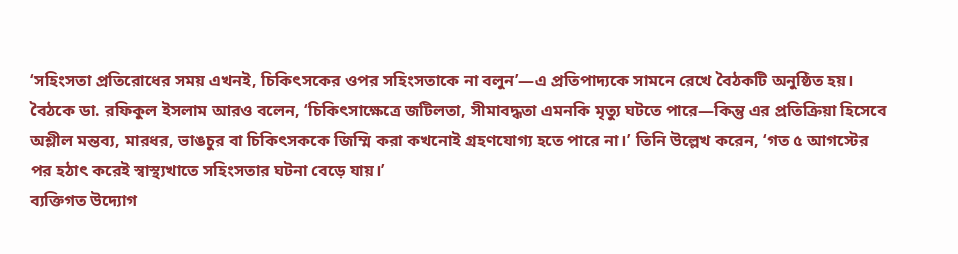‘সহিংসতা প্রতিরোধের সময় এখনই, চিকিৎসকের ওপর সহিংসতাকে না বলুন’—এ প্রতিপাদ্যকে সামনে রেখে বৈঠকটি অনুষ্ঠিত হয়।
বৈঠকে ডা. রফিকুল ইসলাম আরও বলেন, ‘চিকিৎসাক্ষেত্রে জটিলতা, সীমাবদ্ধতা এমনকি মৃত্যু ঘটতে পারে—কিন্তু এর প্রতিক্রিয়া হিসেবে অশ্লীল মন্তব্য, মারধর, ভাঙচুর বা চিকিৎসককে জিম্মি করা কখনোই গ্রহণযোগ্য হতে পারে না।’ তিনি উল্লেখ করেন, ‘গত ৫ আগস্টের পর হঠাৎ করেই স্বাস্থ্যখাতে সহিংসতার ঘটনা বেড়ে যায়।’
ব্যক্তিগত উদ্যোগ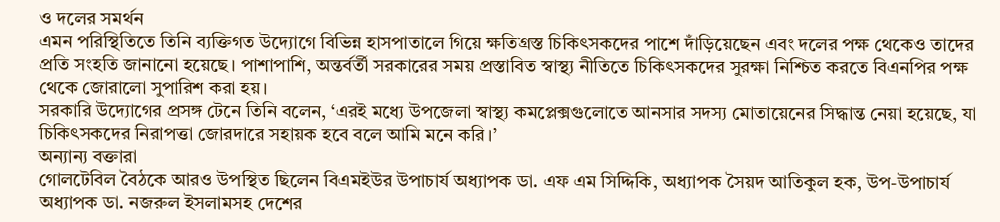ও দলের সমর্থন
এমন পরিস্থিতিতে তিনি ব্যক্তিগত উদ্যোগে বিভিন্ন হাসপাতালে গিয়ে ক্ষতিগ্রস্ত চিকিৎসকদের পাশে দাঁড়িয়েছেন এবং দলের পক্ষ থেকেও তাদের প্রতি সংহতি জানানো হয়েছে। পাশাপাশি, অন্তর্বর্তী সরকারের সময় প্রস্তাবিত স্বাস্থ্য নীতিতে চিকিৎসকদের সুরক্ষা নিশ্চিত করতে বিএনপির পক্ষ থেকে জোরালো সুপারিশ করা হয়।
সরকারি উদ্যোগের প্রসঙ্গ টেনে তিনি বলেন, ‘এরই মধ্যে উপজেলা স্বাস্থ্য কমপ্লেক্সগুলোতে আনসার সদস্য মোতায়েনের সিদ্ধান্ত নেয়া হয়েছে, যা চিকিৎসকদের নিরাপত্তা জোরদারে সহায়ক হবে বলে আমি মনে করি।’
অন্যান্য বক্তারা
গোলটেবিল বৈঠকে আরও উপস্থিত ছিলেন বিএমইউর উপাচার্য অধ্যাপক ডা. এফ এম সিদ্দিকি, অধ্যাপক সৈয়দ আতিকুল হক, উপ-উপাচার্য অধ্যাপক ডা. নজরুল ইসলামসহ দেশের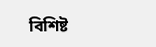বিশিষ্ট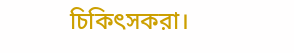চিকিৎসকরা।